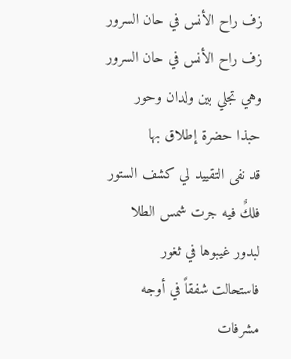زف راح الأنس في حان السرور
زف راح الأنس في حان السرور
وهي تجلي بين ولدان وحور
حبذا حضرة إطلاق بها
قد نفى التقييد لي كشف الستور
فلكٌ فيه جرت شمس الطلا
لبدور غيبوها في ثغور
فاستحالت شفقاً في أوجه
مشرفات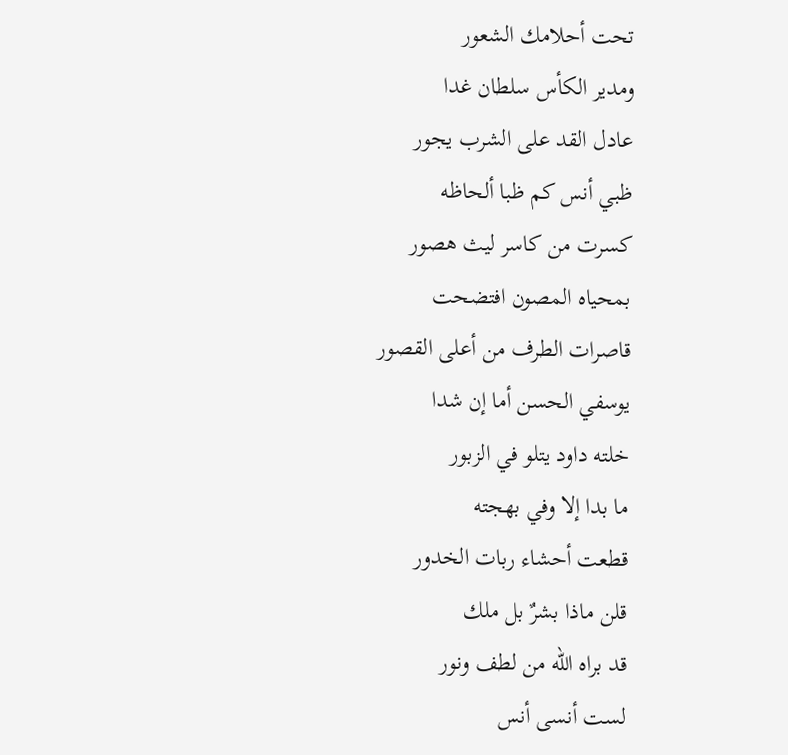تحت أحلامك الشعور
ومدير الكأس سلطان غدا
عادل القد على الشرب يجور
ظبي أنس كم ظبا ألحاظه
كسرت من كاسر ليث هصور
بمحياه المصون افتضحت
قاصرات الطرف من أعلى القصور
يوسفي الحسن أما إن شدا
خلته داود يتلو في الزبور
ما بدا إلا وفي بهجته
قطعت أحشاء ربات الخدور
قلن ماذا بشرٌ بل ملك
قد براه الله من لطف ونور
لست أنسى أنس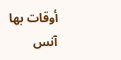أوقات بها
آنس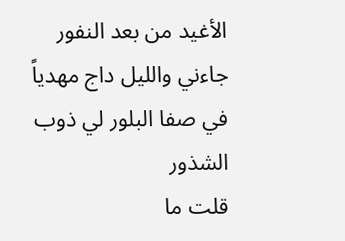الأغيد من بعد النفور
جاءني والليل داج مهدياً
في صفا البلور لي ذوب الشذور
قلت ما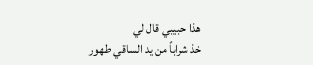هذا حبيبي قال لي
خذ شراباً من يد الساقي طهور